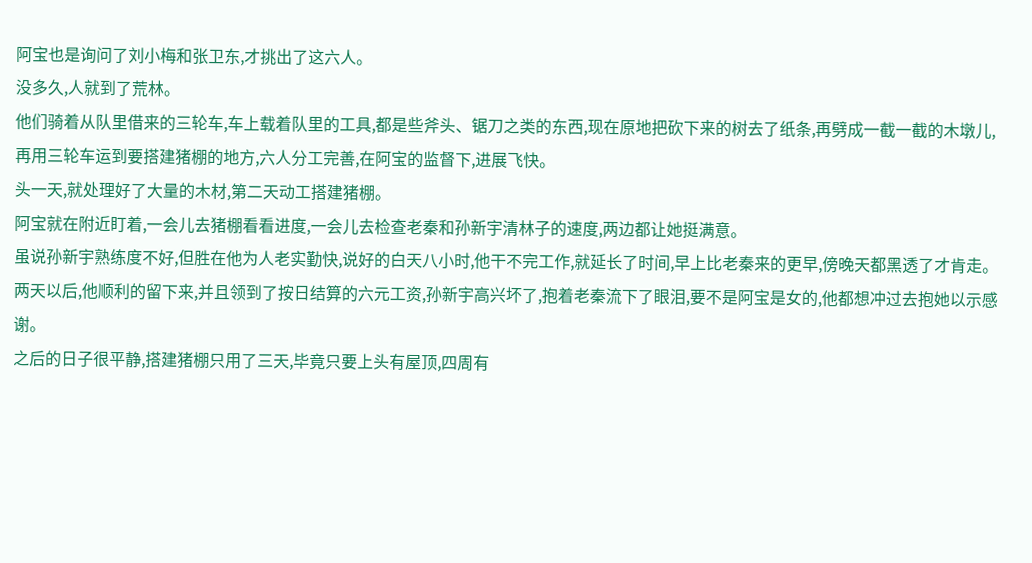阿宝也是询问了刘小梅和张卫东,才挑出了这六人。
没多久,人就到了荒林。
他们骑着从队里借来的三轮车,车上载着队里的工具,都是些斧头、锯刀之类的东西,现在原地把砍下来的树去了纸条,再劈成一截一截的木墩儿,再用三轮车运到要搭建猪棚的地方,六人分工完善,在阿宝的监督下,进展飞快。
头一天,就处理好了大量的木材,第二天动工搭建猪棚。
阿宝就在附近盯着,一会儿去猪棚看看进度,一会儿去检查老秦和孙新宇清林子的速度,两边都让她挺满意。
虽说孙新宇熟练度不好,但胜在他为人老实勤快,说好的白天八小时,他干不完工作,就延长了时间,早上比老秦来的更早,傍晚天都黑透了才肯走。
两天以后,他顺利的留下来,并且领到了按日结算的六元工资,孙新宇高兴坏了,抱着老秦流下了眼泪,要不是阿宝是女的,他都想冲过去抱她以示感谢。
之后的日子很平静,搭建猪棚只用了三天,毕竟只要上头有屋顶,四周有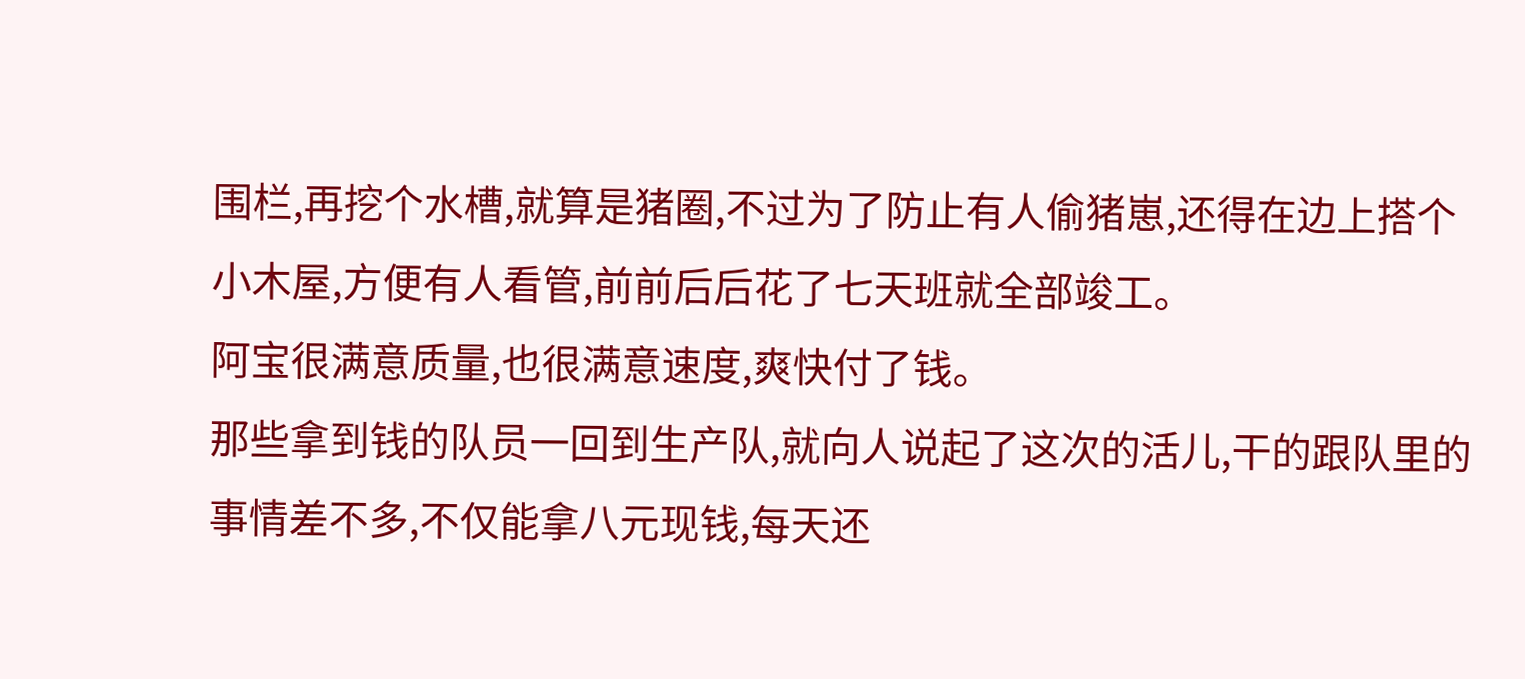围栏,再挖个水槽,就算是猪圈,不过为了防止有人偷猪崽,还得在边上搭个小木屋,方便有人看管,前前后后花了七天班就全部竣工。
阿宝很满意质量,也很满意速度,爽快付了钱。
那些拿到钱的队员一回到生产队,就向人说起了这次的活儿,干的跟队里的事情差不多,不仅能拿八元现钱,每天还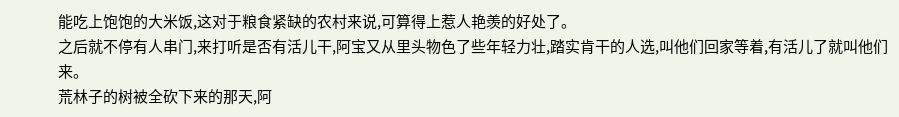能吃上饱饱的大米饭,这对于粮食紧缺的农村来说,可算得上惹人艳羡的好处了。
之后就不停有人串门,来打听是否有活儿干,阿宝又从里头物色了些年轻力壮,踏实肯干的人选,叫他们回家等着,有活儿了就叫他们来。
荒林子的树被全砍下来的那天,阿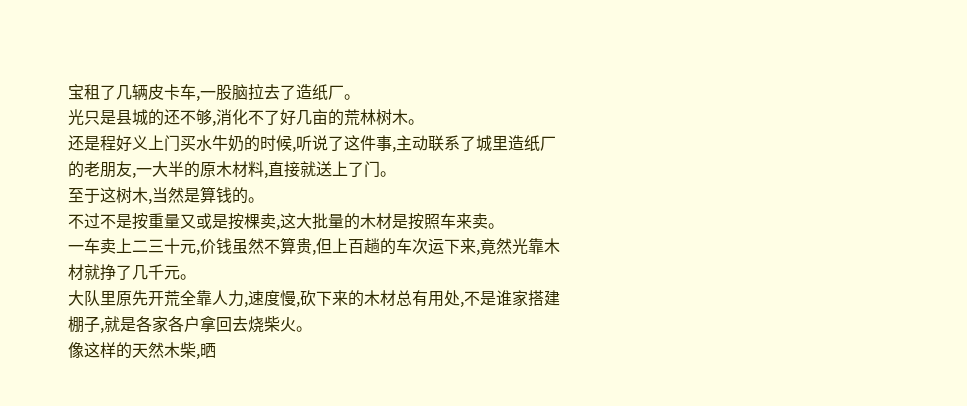宝租了几辆皮卡车,一股脑拉去了造纸厂。
光只是县城的还不够,消化不了好几亩的荒林树木。
还是程好义上门买水牛奶的时候,听说了这件事,主动联系了城里造纸厂的老朋友,一大半的原木材料,直接就送上了门。
至于这树木,当然是算钱的。
不过不是按重量又或是按棵卖,这大批量的木材是按照车来卖。
一车卖上二三十元,价钱虽然不算贵,但上百趟的车次运下来,竟然光靠木材就挣了几千元。
大队里原先开荒全靠人力,速度慢,砍下来的木材总有用处,不是谁家搭建棚子,就是各家各户拿回去烧柴火。
像这样的天然木柴,晒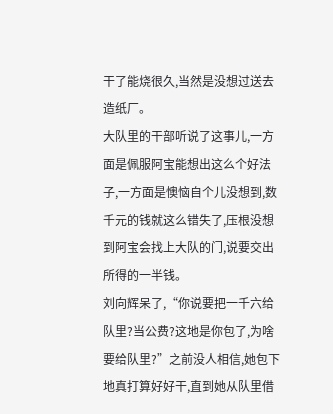干了能烧很久,当然是没想过送去造纸厂。
大队里的干部听说了这事儿,一方面是佩服阿宝能想出这么个好法子,一方面是懊恼自个儿没想到,数千元的钱就这么错失了,压根没想到阿宝会找上大队的门,说要交出所得的一半钱。
刘向辉呆了,“你说要把一千六给队里?当公费?这地是你包了,为啥要给队里?”之前没人相信,她包下地真打算好好干,直到她从队里借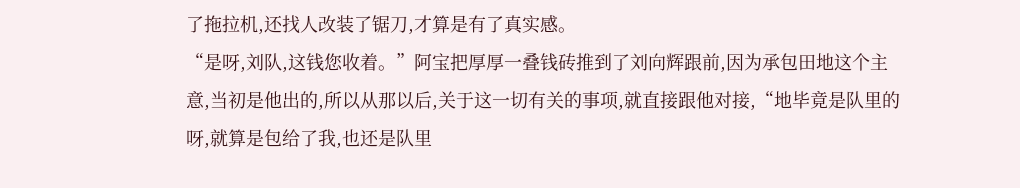了拖拉机,还找人改装了锯刀,才算是有了真实感。
“是呀,刘队,这钱您收着。”阿宝把厚厚一叠钱砖推到了刘向辉跟前,因为承包田地这个主意,当初是他出的,所以从那以后,关于这一切有关的事项,就直接跟他对接,“地毕竟是队里的呀,就算是包给了我,也还是队里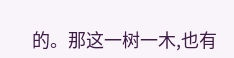的。那这一树一木,也有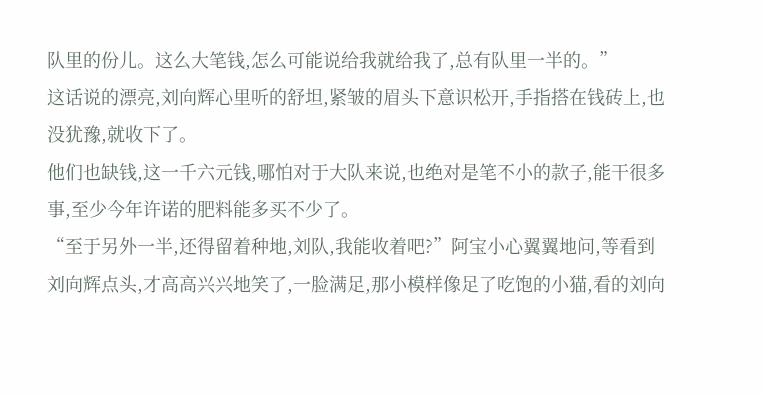队里的份儿。这么大笔钱,怎么可能说给我就给我了,总有队里一半的。”
这话说的漂亮,刘向辉心里听的舒坦,紧皱的眉头下意识松开,手指搭在钱砖上,也没犹豫,就收下了。
他们也缺钱,这一千六元钱,哪怕对于大队来说,也绝对是笔不小的款子,能干很多事,至少今年许诺的肥料能多买不少了。
“至于另外一半,还得留着种地,刘队,我能收着吧?”阿宝小心翼翼地问,等看到刘向辉点头,才高高兴兴地笑了,一脸满足,那小模样像足了吃饱的小猫,看的刘向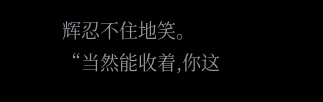辉忍不住地笑。
“当然能收着,你这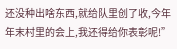还没种出啥东西,就给队里创了收,今年年末村里的会上,我还得给你表彰呢!”